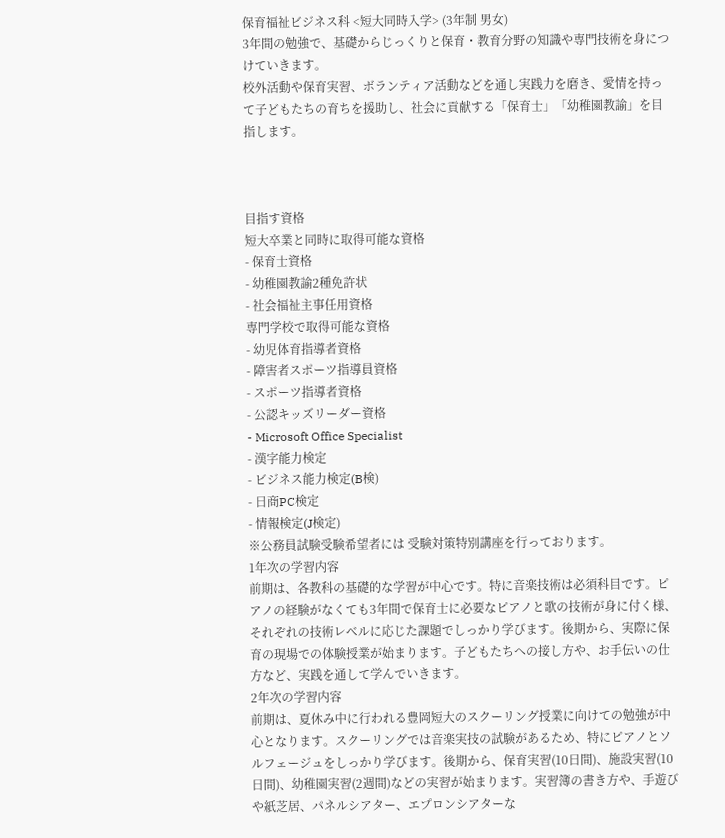保育福祉ビジネス科 <短大同時入学> (3年制 男女)
3年間の勉強で、基礎からじっくりと保育・教育分野の知識や専門技術を身につけていきます。
校外活動や保育実習、ボランティア活動などを通し実践力を磨き、愛情を持って子どもたちの育ちを援助し、社会に貢献する「保育士」「幼稚園教諭」を目指します。



目指す資格
短大卒業と同時に取得可能な資格
- 保育士資格
- 幼稚園教諭2種免許状
- 社会福祉主事任用資格
専門学校で取得可能な資格
- 幼児体育指導者資格
- 障害者スポーツ指導員資格
- スポーツ指導者資格
- 公認キッズリーダー資格
- Microsoft Office Specialist
- 漢字能力検定
- ビジネス能力検定(B検)
- 日商PC検定
- 情報検定(J検定)
※公務員試験受験希望者には 受験対策特別講座を行っております。
1年次の学習内容
前期は、各教科の基礎的な学習が中心です。特に音楽技術は必須科目です。ピアノの経験がなくても3年間で保育士に必要なピアノと歌の技術が身に付く様、それぞれの技術レベルに応じた課題でしっかり学びます。後期から、実際に保育の現場での体験授業が始まります。子どもたちへの接し方や、お手伝いの仕方など、実践を通して学んでいきます。
2年次の学習内容
前期は、夏休み中に行われる豊岡短大のスクーリング授業に向けての勉強が中心となります。スクーリングでは音楽実技の試験があるため、特にピアノとソルフェージュをしっかり学びます。後期から、保育実習(10日間)、施設実習(10日間)、幼稚園実習(2週間)などの実習が始まります。実習簿の書き方や、手遊びや紙芝居、パネルシアター、エプロンシアターな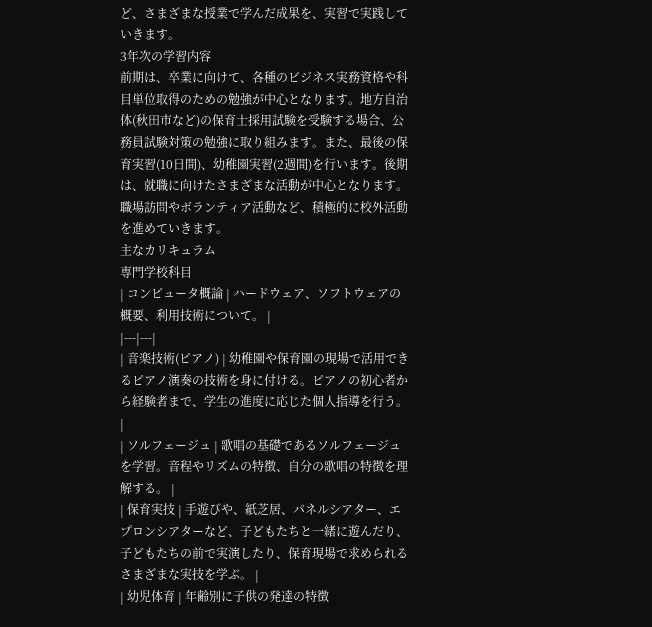ど、さまざまな授業で学んだ成果を、実習で実践していきます。
3年次の学習内容
前期は、卒業に向けて、各種のビジネス実務資格や科目単位取得のための勉強が中心となります。地方自治体(秋田市など)の保育士採用試験を受験する場合、公務員試験対策の勉強に取り組みます。また、最後の保育実習(10日間)、幼稚園実習(2週間)を行います。後期は、就職に向けたさまざまな活動が中心となります。職場訪問やボランティア活動など、積極的に校外活動を進めていきます。
主なカリキュラム
専門学校科目
| コンピュータ概論 | ハードウェア、ソフトウェアの概要、利用技術について。 |
|---|---|
| 音楽技術(ピアノ) | 幼稚園や保育園の現場で活用できるピアノ演奏の技術を身に付ける。ピアノの初心者から経験者まで、学生の進度に応じた個人指導を行う。 |
| ソルフェージュ | 歌唱の基礎であるソルフェージュを学習。音程やリズムの特徴、自分の歌唱の特徴を理解する。 |
| 保育実技 | 手遊びや、紙芝居、パネルシアター、エプロンシアターなど、子どもたちと一緒に遊んだり、子どもたちの前で実演したり、保育現場で求められるさまざまな実技を学ぶ。 |
| 幼児体育 | 年齢別に子供の発達の特徴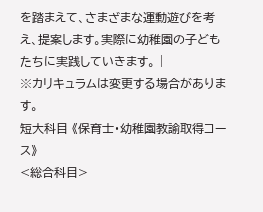を踏まえて、さまざまな運動遊びを考え、提案します。実際に幼稚園の子どもたちに実践していきます。 |
※カリキュラムは変更する場合があります。
短大科目 《保育士・幼稚園教諭取得コース》
<総合科目>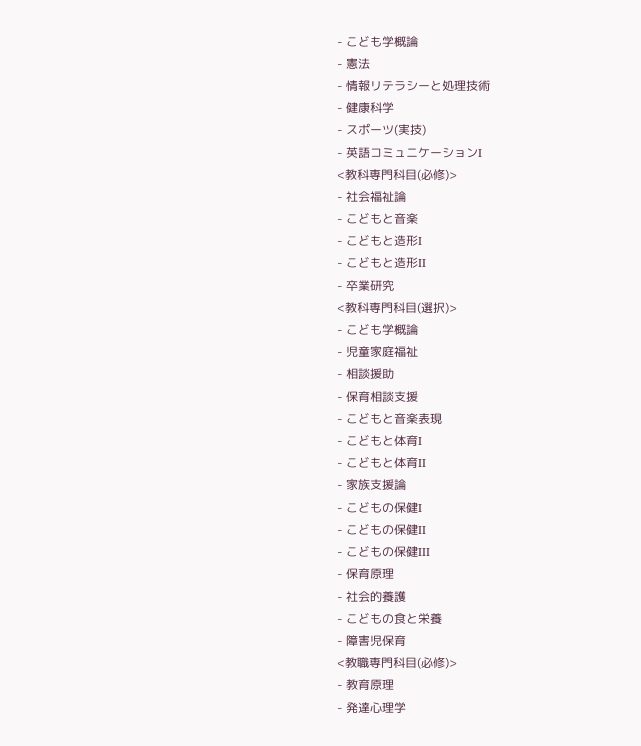- こども学概論
- 憲法
- 情報リテラシーと処理技術
- 健康科学
- スポーツ(実技)
- 英語コミュニケーションI
<教科専門科目(必修)>
- 社会福祉論
- こどもと音楽
- こどもと造形I
- こどもと造形II
- 卒業研究
<教科専門科目(選択)>
- こども学概論
- 児童家庭福祉
- 相談援助
- 保育相談支援
- こどもと音楽表現
- こどもと体育I
- こどもと体育II
- 家族支援論
- こどもの保健I
- こどもの保健II
- こどもの保健III
- 保育原理
- 社会的養護
- こどもの食と栄養
- 障害児保育
<教職専門科目(必修)>
- 教育原理
- 発達心理学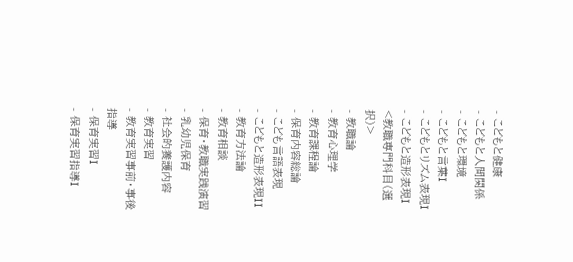- こどもと健康
- こどもと人間関係
- こどもと環境
- こどもと言葉I
- こどもとリズム表現I
- こどもと造形表現I
<教職専門科目(選択)>
- 教職論
- 教育心理学
- 教育課程論
- 保育内容総論
- こども言語表現
- こどもと造形表現II
- 教育方法論
- 教育相談
- 保育・教職実践演習
- 乳幼児保育
- 社会的養護内容
- 教育実習
- 教育実習事前・事後指導
- 保育実習I
- 保育実習指導I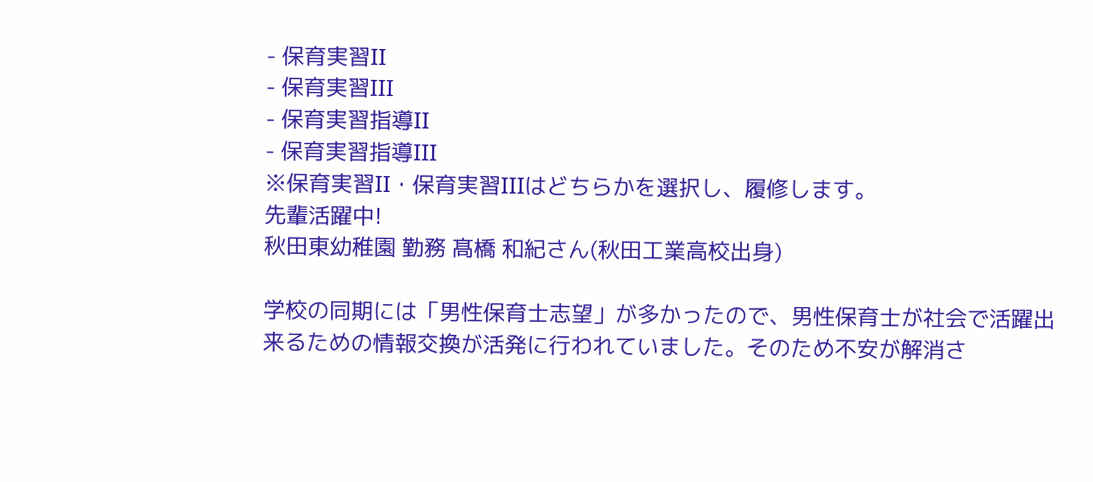- 保育実習II
- 保育実習III
- 保育実習指導II
- 保育実習指導III
※保育実習II・保育実習IIIはどちらかを選択し、履修します。
先輩活躍中!
秋田東幼稚園 勤務 髙橋 和紀さん(秋田工業高校出身)

学校の同期には「男性保育士志望」が多かったので、男性保育士が社会で活躍出来るための情報交換が活発に行われていました。そのため不安が解消さ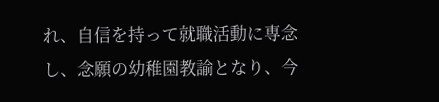れ、自信を持って就職活動に専念し、念願の幼稚園教諭となり、今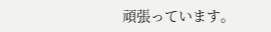頑張っています。